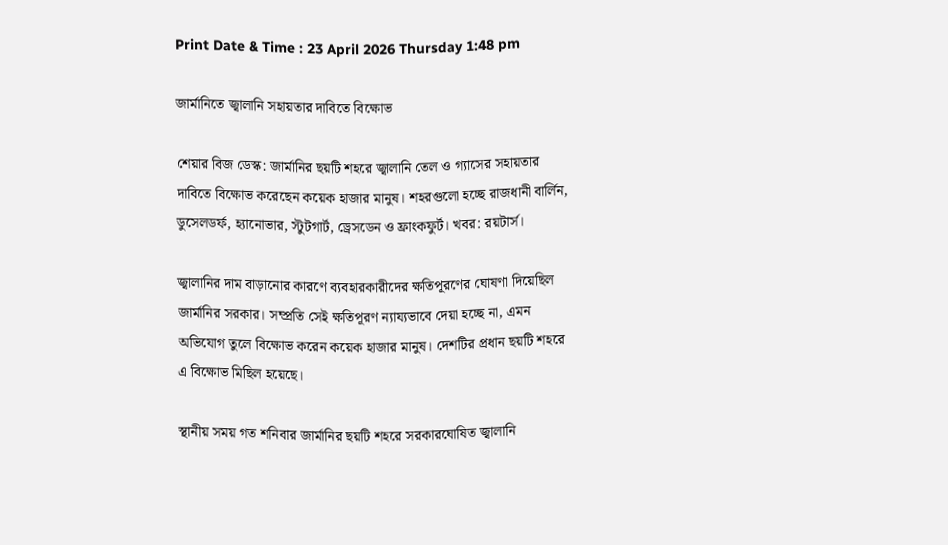Print Date & Time : 23 April 2026 Thursday 1:48 pm

জার্মানিতে জ্বালানি সহায়তার দাবিতে বিক্ষোভ

শেয়ার বিজ ডেস্ক: জার্মানির ছয়টি শহরে জ্বালানি তেল ও গ্যাসের সহায়তার দাবিতে বিক্ষোভ করেছেন কয়েক হাজার মানুষ। শহরগুলো হচ্ছে রাজধানী বার্লিন, ডুসেলডর্ফ, হ্যানোভার, স্টুটগার্ট, ড্রেসডেন ও ফ্রাংকফুর্ট। খবর: রয়টার্স।

জ্বালানির দাম বাড়ানোর কারণে ব্যবহারকারীদের ক্ষতিপূরণের ঘোষণা দিয়েছিল জার্মানির সরকার। সম্প্রতি সেই ক্ষতিপূরণ ন্যায্যভাবে দেয়া হচ্ছে না, এমন অভিযোগ তুলে বিক্ষোভ করেন কয়েক হাজার মানুষ। দেশটির প্রধান ছয়টি শহরে এ বিক্ষোভ মিছিল হয়েছে।

স্থানীয় সময় গত শনিবার জার্মানির ছয়টি শহরে সরকারঘোষিত জ্বালানি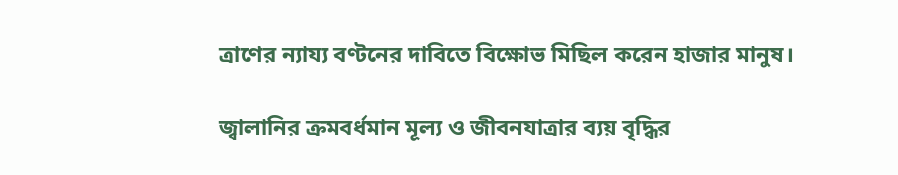ত্রাণের ন্যায্য বণ্টনের দাবিতে বিক্ষোভ মিছিল করেন হাজার মানুষ।

জ্বালানির ক্রমবর্ধমান মূল্য ও জীবনযাত্রার ব্যয় বৃদ্ধির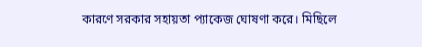কারণে সরকার সহায়তা প্যাকেজ ঘোষণা করে। মিছিলে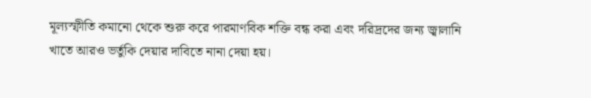মূল্যস্ফীতি কমানো থেকে শুরু করে পারমাণবিক শক্তি বন্ধ করা এবং দরিদ্রদের জন্য জ্বালানি খাতে আরও ভর্তুকি দেয়ার দাবিতে নানা দেয়া হয়।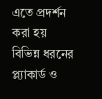এতে প্রদর্শন করা হয় বিভিন্ন ধরনের প্ল্যাকার্ড ও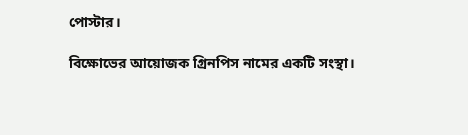পোস্টার।

বিক্ষোভের আয়োজক গ্রিনপিস নামের একটি সংস্থা।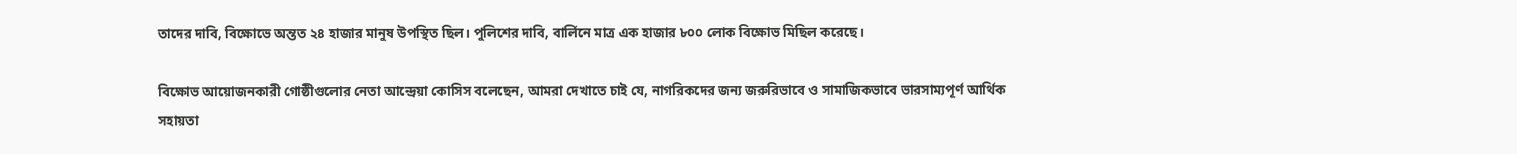তাদের দাবি, বিক্ষোভে অন্তত ২৪ হাজার মানুষ উপস্থিত ছিল। পুলিশের দাবি, বার্লিনে মাত্র এক হাজার ৮০০ লোক বিক্ষোভ মিছিল করেছে।

বিক্ষোভ আয়োজনকারী গোষ্ঠীগুলোর নেতা আন্দ্রেয়া কোসিস বলেছেন, আমরা দেখাতে চাই যে, নাগরিকদের জন্য জরুরিভাবে ও সামাজিকভাবে ভারসাম্যপূর্ণ আর্থিক সহায়তা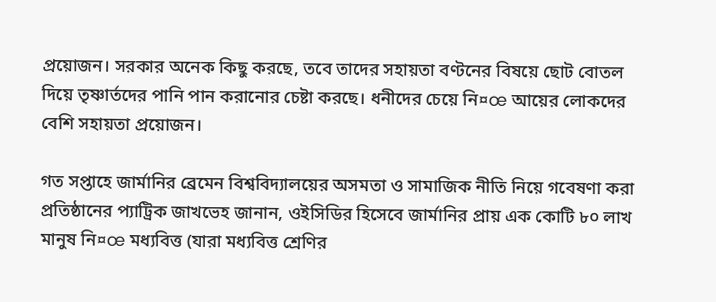প্রয়োজন। সরকার অনেক কিছু করছে, তবে তাদের সহায়তা বণ্টনের বিষয়ে ছোট বোতল দিয়ে তৃষ্ণার্তদের পানি পান করানোর চেষ্টা করছে। ধনীদের চেয়ে নি¤œ আয়ের লোকদের বেশি সহায়তা প্রয়োজন।

গত সপ্তাহে জার্মানির ব্রেমেন বিশ্ববিদ্যালয়ের অসমতা ও সামাজিক নীতি নিয়ে গবেষণা করা প্রতিষ্ঠানের প্যাট্রিক জাখভেহ জানান, ওইসিডির হিসেবে জার্মানির প্রায় এক কোটি ৮০ লাখ মানুষ নি¤œ মধ্যবিত্ত (যারা মধ্যবিত্ত শ্রেণির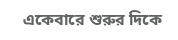একেবারে শুরুর দিকে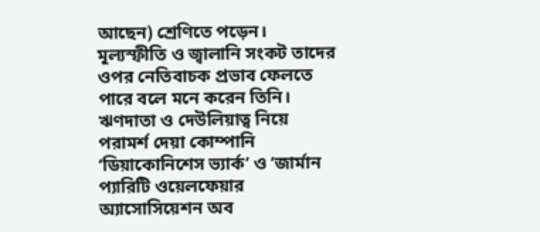আছেন) শ্রেণিতে পড়েন। মূল্যস্ফীতি ও জ্বালানি সংকট তাদের ওপর নেতিবাচক প্রভাব ফেলতে পারে বলে মনে করেন তিনি। ঋণদাতা ও দেউলিয়াত্ব নিয়ে পরামর্শ দেয়া কোম্পানি ‘ডিয়াকোনিশেস ভ্যার্ক’ ও ‘জার্মান প্যারিটি ওয়েলফেয়ার অ্যাসোসিয়েশন অব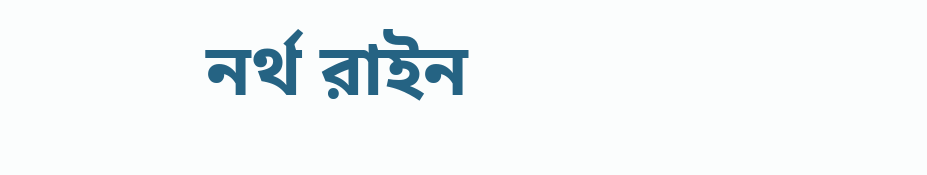নর্থ রাইন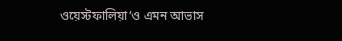ওয়েস্টফালিয়া’ও এমন আভাস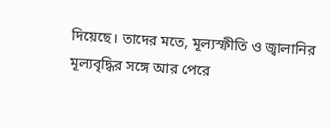দিয়েছে। তাদের মতে, মূল্যস্ফীতি ও জ্বালানির মূল্যবৃদ্ধির সঙ্গে আর পেরে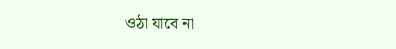ওঠা যাবে না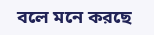বলে মনে করছে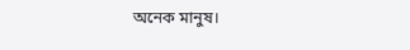অনেক মানুষ।